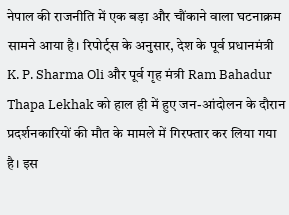नेपाल की राजनीति में एक बड़ा और चौंकाने वाला घटनाक्रम सामने आया है। रिपोर्ट्स के अनुसार, देश के पूर्व प्रधानमंत्री K. P. Sharma Oli और पूर्व गृह मंत्री Ram Bahadur Thapa Lekhak को हाल ही में हुए जन-आंदोलन के दौरान प्रदर्शनकारियों की मौत के मामले में गिरफ्तार कर लिया गया है। इस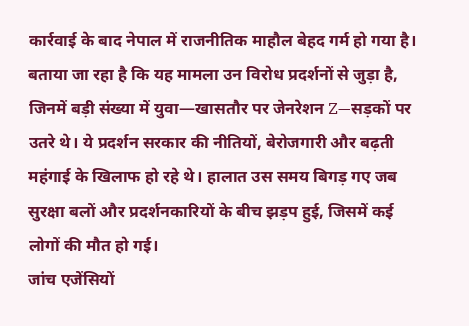कार्रवाई के बाद नेपाल में राजनीतिक माहौल बेहद गर्म हो गया है।
बताया जा रहा है कि यह मामला उन विरोध प्रदर्शनों से जुड़ा है, जिनमें बड़ी संख्या में युवा—खासतौर पर जेनरेशन Z—सड़कों पर उतरे थे। ये प्रदर्शन सरकार की नीतियों, बेरोजगारी और बढ़ती महंगाई के खिलाफ हो रहे थे। हालात उस समय बिगड़ गए जब सुरक्षा बलों और प्रदर्शनकारियों के बीच झड़प हुई, जिसमें कई लोगों की मौत हो गई।
जांच एजेंसियों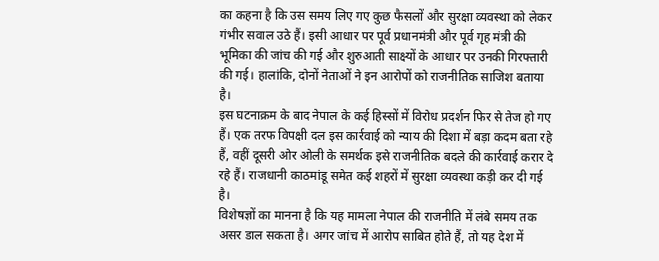का कहना है कि उस समय लिए गए कुछ फैसलों और सुरक्षा व्यवस्था को लेकर गंभीर सवाल उठे हैं। इसी आधार पर पूर्व प्रधानमंत्री और पूर्व गृह मंत्री की भूमिका की जांच की गई और शुरुआती साक्ष्यों के आधार पर उनकी गिरफ्तारी की गई। हालांकि, दोनों नेताओं ने इन आरोपों को राजनीतिक साजिश बताया है।
इस घटनाक्रम के बाद नेपाल के कई हिस्सों में विरोध प्रदर्शन फिर से तेज हो गए हैं। एक तरफ विपक्षी दल इस कार्रवाई को न्याय की दिशा में बड़ा कदम बता रहे हैं, वहीं दूसरी ओर ओली के समर्थक इसे राजनीतिक बदले की कार्रवाई करार दे रहे हैं। राजधानी काठमांडू समेत कई शहरों में सुरक्षा व्यवस्था कड़ी कर दी गई है।
विशेषज्ञों का मानना है कि यह मामला नेपाल की राजनीति में लंबे समय तक असर डाल सकता है। अगर जांच में आरोप साबित होते हैं, तो यह देश में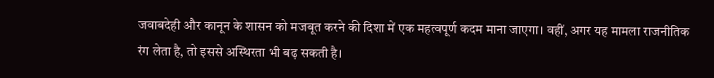जवाबदेही और कानून के शासन को मजबूत करने की दिशा में एक महत्वपूर्ण कदम माना जाएगा। वहीं, अगर यह मामला राजनीतिक रंग लेता है, तो इससे अस्थिरता भी बढ़ सकती है।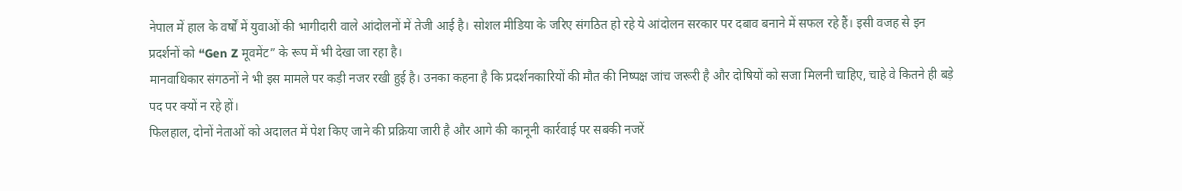नेपाल में हाल के वर्षों में युवाओं की भागीदारी वाले आंदोलनों में तेजी आई है। सोशल मीडिया के जरिए संगठित हो रहे ये आंदोलन सरकार पर दबाव बनाने में सफल रहे हैं। इसी वजह से इन प्रदर्शनों को “Gen Z मूवमेंट” के रूप में भी देखा जा रहा है।
मानवाधिकार संगठनों ने भी इस मामले पर कड़ी नजर रखी हुई है। उनका कहना है कि प्रदर्शनकारियों की मौत की निष्पक्ष जांच जरूरी है और दोषियों को सजा मिलनी चाहिए, चाहे वे कितने ही बड़े पद पर क्यों न रहे हों।
फिलहाल, दोनों नेताओं को अदालत में पेश किए जाने की प्रक्रिया जारी है और आगे की कानूनी कार्रवाई पर सबकी नजरें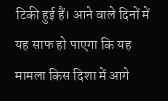टिकी हुई हैं। आने वाले दिनों में यह साफ हो पाएगा कि यह मामला किस दिशा में आगे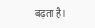बढ़ता है।